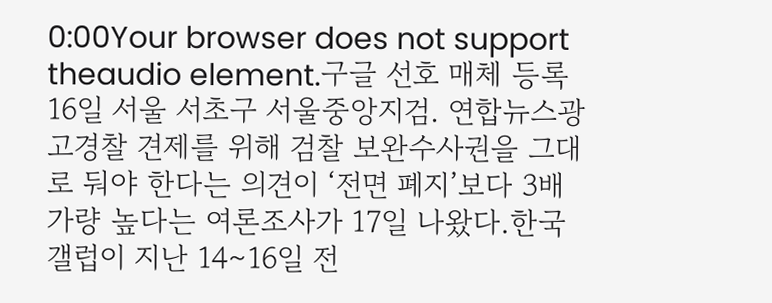0:00Your browser does not support theaudio element.구글 선호 매체 등록16일 서울 서초구 서울중앙지검. 연합뉴스광고경찰 견제를 위해 검찰 보완수사권을 그대로 둬야 한다는 의견이 ‘전면 폐지’보다 3배가량 높다는 여론조사가 17일 나왔다.한국갤럽이 지난 14∼16일 전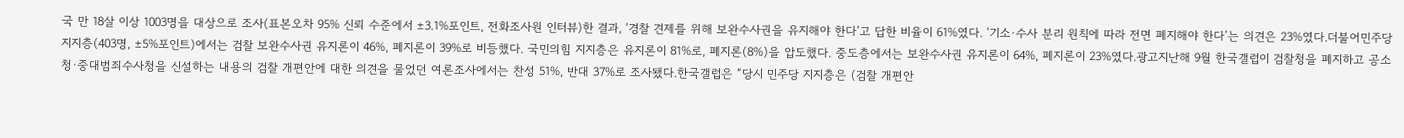국 만 18살 이상 1003명을 대상으로 조사(표본오차 95% 신뢰 수준에서 ±3.1%포인트, 전화조사원 인터뷰)한 결과, ‘경찰 견제를 위해 보완수사권을 유지해야 한다’고 답한 비율이 61%였다. ‘기소·수사 분리 원칙에 따라 전면 폐지해야 한다’는 의견은 23%였다.더불어민주당 지지층(403명, ±5%포인트)에서는 검찰 보완수사권 유지론이 46%, 폐지론이 39%로 비등했다. 국민의힘 지지층은 유지론이 81%로, 폐지론(8%)을 압도했다. 중도층에서는 보완수사권 유지론이 64%, 폐지론이 23%였다.광고지난해 9월 한국갤럽이 검찰청을 폐지하고 공소청·중대범죄수사청을 신설하는 내용의 검찰 개편안에 대한 의견을 물었던 여론조사에서는 찬성 51%, 반대 37%로 조사됐다.한국갤럽은 “당시 민주당 지지층은 (검찰 개편안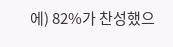에) 82%가 찬성했으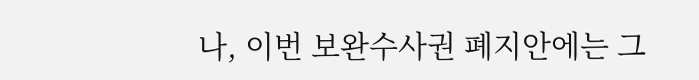나, 이번 보완수사권 폐지안에는 그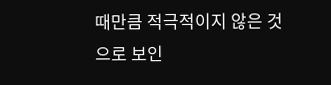때만큼 적극적이지 않은 것으로 보인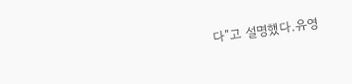다”고 설명했다.유영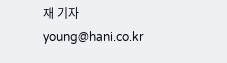재 기자 young@hani.co.kr